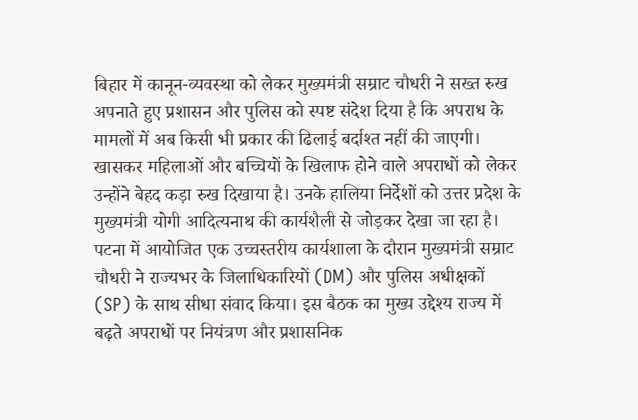बिहार में कानून-व्यवस्था को लेकर मुख्यमंत्री सम्राट चौधरी ने सख्त रुख अपनाते हुए प्रशासन और पुलिस को स्पष्ट संदेश दिया है कि अपराध के मामलों में अब किसी भी प्रकार की ढिलाई बर्दाश्त नहीं की जाएगी। खासकर महिलाओं और बच्चियों के खिलाफ होने वाले अपराधों को लेकर उन्होंने बेहद कड़ा रुख दिखाया है। उनके हालिया निर्देशों को उत्तर प्रदेश के मुख्यमंत्री योगी आदित्यनाथ की कार्यशैली से जोड़कर देखा जा रहा है।
पटना में आयोजित एक उच्चस्तरीय कार्यशाला के दौरान मुख्यमंत्री सम्राट चौधरी ने राज्यभर के जिलाधिकारियों (DM) और पुलिस अधीक्षकों (SP) के साथ सीधा संवाद किया। इस बैठक का मुख्य उद्देश्य राज्य में बढ़ते अपराधों पर नियंत्रण और प्रशासनिक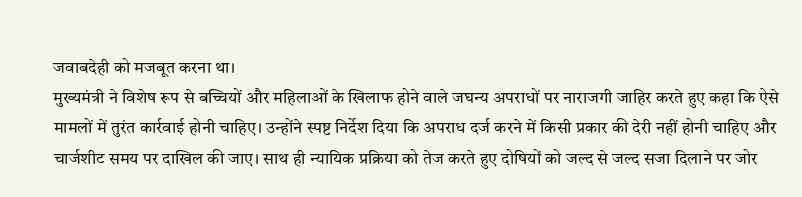जवाबदेही को मजबूत करना था।
मुख्यमंत्री ने विशेष रूप से बच्चियों और महिलाओं के खिलाफ होने वाले जघन्य अपराधों पर नाराजगी जाहिर करते हुए कहा कि ऐसे मामलों में तुरंत कार्रवाई होनी चाहिए। उन्होंने स्पष्ट निर्देश दिया कि अपराध दर्ज करने में किसी प्रकार की देरी नहीं होनी चाहिए और चार्जशीट समय पर दाखिल की जाए। साथ ही न्यायिक प्रक्रिया को तेज करते हुए दोषियों को जल्द से जल्द सजा दिलाने पर जोर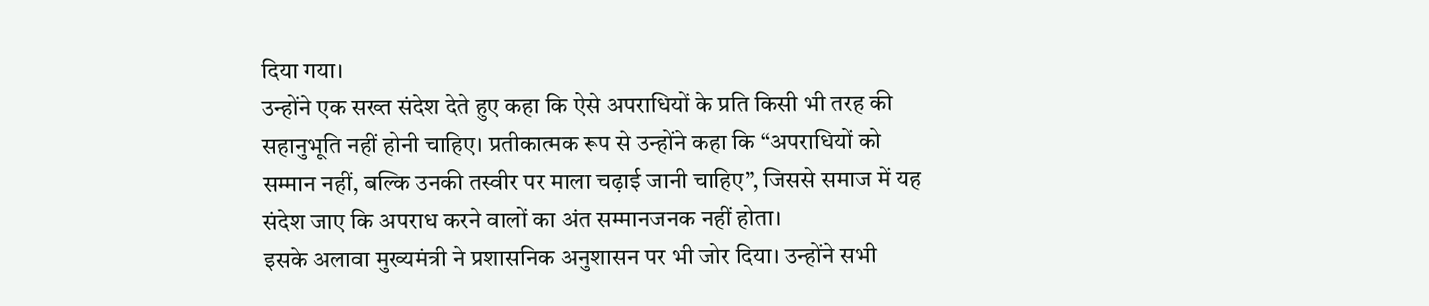दिया गया।
उन्होंने एक सख्त संदेश देते हुए कहा कि ऐसे अपराधियों के प्रति किसी भी तरह की सहानुभूति नहीं होनी चाहिए। प्रतीकात्मक रूप से उन्होंने कहा कि “अपराधियों को सम्मान नहीं, बल्कि उनकी तस्वीर पर माला चढ़ाई जानी चाहिए”, जिससे समाज में यह संदेश जाए कि अपराध करने वालों का अंत सम्मानजनक नहीं होता।
इसके अलावा मुख्यमंत्री ने प्रशासनिक अनुशासन पर भी जोर दिया। उन्होंने सभी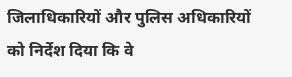जिलाधिकारियों और पुलिस अधिकारियों को निर्देश दिया कि वे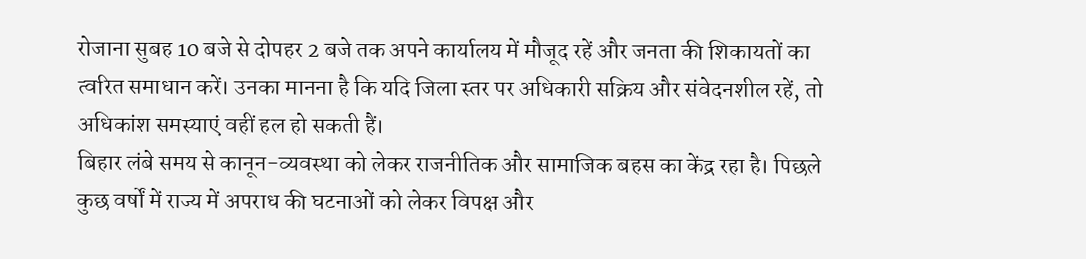रोजाना सुबह 10 बजे से दोपहर 2 बजे तक अपने कार्यालय में मौजूद रहें और जनता की शिकायतों का त्वरित समाधान करें। उनका मानना है कि यदि जिला स्तर पर अधिकारी सक्रिय और संवेदनशील रहें, तो अधिकांश समस्याएं वहीं हल हो सकती हैं।
बिहार लंबे समय से कानून-व्यवस्था को लेकर राजनीतिक और सामाजिक बहस का केंद्र रहा है। पिछले कुछ वर्षों में राज्य में अपराध की घटनाओं को लेकर विपक्ष और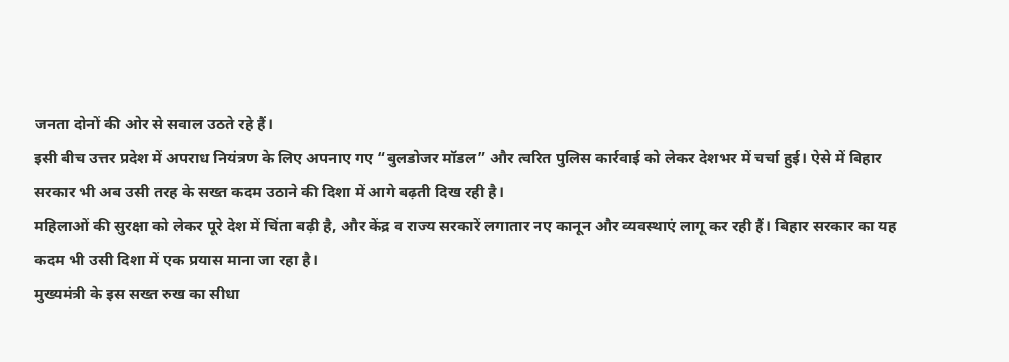जनता दोनों की ओर से सवाल उठते रहे हैं।
इसी बीच उत्तर प्रदेश में अपराध नियंत्रण के लिए अपनाए गए “बुलडोजर मॉडल” और त्वरित पुलिस कार्रवाई को लेकर देशभर में चर्चा हुई। ऐसे में बिहार सरकार भी अब उसी तरह के सख्त कदम उठाने की दिशा में आगे बढ़ती दिख रही है।
महिलाओं की सुरक्षा को लेकर पूरे देश में चिंता बढ़ी है, और केंद्र व राज्य सरकारें लगातार नए कानून और व्यवस्थाएं लागू कर रही हैं। बिहार सरकार का यह कदम भी उसी दिशा में एक प्रयास माना जा रहा है।
मुख्यमंत्री के इस सख्त रुख का सीधा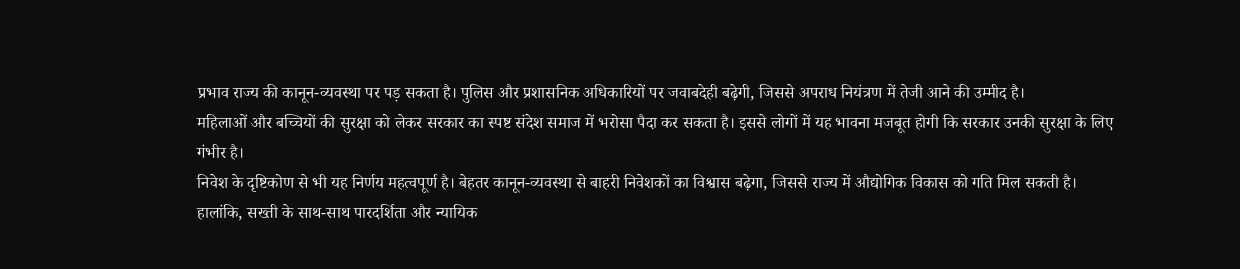प्रभाव राज्य की कानून-व्यवस्था पर पड़ सकता है। पुलिस और प्रशासनिक अधिकारियों पर जवाबदेही बढ़ेगी, जिससे अपराध नियंत्रण में तेजी आने की उम्मीद है।
महिलाओं और बच्चियों की सुरक्षा को लेकर सरकार का स्पष्ट संदेश समाज में भरोसा पैदा कर सकता है। इससे लोगों में यह भावना मजबूत होगी कि सरकार उनकी सुरक्षा के लिए गंभीर है।
निवेश के दृष्टिकोण से भी यह निर्णय महत्वपूर्ण है। बेहतर कानून-व्यवस्था से बाहरी निवेशकों का विश्वास बढ़ेगा, जिससे राज्य में औद्योगिक विकास को गति मिल सकती है।
हालांकि, सख्ती के साथ-साथ पारदर्शिता और न्यायिक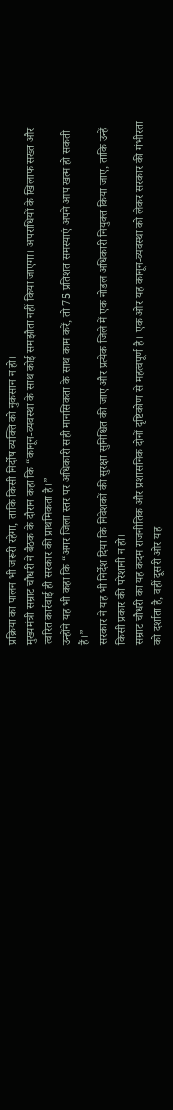प्रक्रिया का पालन भी जरूरी रहेगा, ताकि किसी निर्दोष व्यक्ति को नुकसान न हो।
मुख्यमंत्री सम्राट चौधरी ने बैठक के दौरान कहा कि “कानून-व्यवस्था के साथ कोई समझौता नहीं किया जाएगा। अपराधियों के खिलाफ सख्त और त्वरित कार्रवाई ही सरकार की प्राथमिकता है।”
उन्होंने यह भी कहा कि “अगर जिला स्तर पर अधिकारी सही मानसिकता के साथ काम करें, तो 75 प्रतिशत समस्याएं अपने आप खत्म हो सकती हैं।”
सरकार ने यह भी निर्देश दिया कि निवेशकों की सुरक्षा सुनिश्चित की जाए और प्रत्येक जिले में एक नोडल अधिकारी नियुक्त किया जाए, ताकि उन्हें किसी प्रकार की परेशानी न हो।
सम्राट चौधरी का यह कदम राजनीतिक और प्रशासनिक दोनों दृष्टिकोण से महत्वपूर्ण है। एक ओर यह कानून-व्यवस्था को लेकर सरकार की गंभीरता को दर्शाता है, वहीं दूसरी ओर यह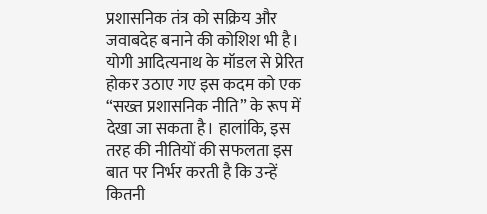प्रशासनिक तंत्र को सक्रिय और जवाबदेह बनाने की कोशिश भी है।
योगी आदित्यनाथ के मॉडल से प्रेरित होकर उठाए गए इस कदम को एक “सख्त प्रशासनिक नीति” के रूप में देखा जा सकता है। हालांकि, इस तरह की नीतियों की सफलता इस बात पर निर्भर करती है कि उन्हें कितनी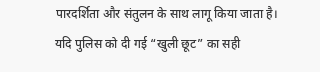पारदर्शिता और संतुलन के साथ लागू किया जाता है।
यदि पुलिस को दी गई “खुली छूट” का सही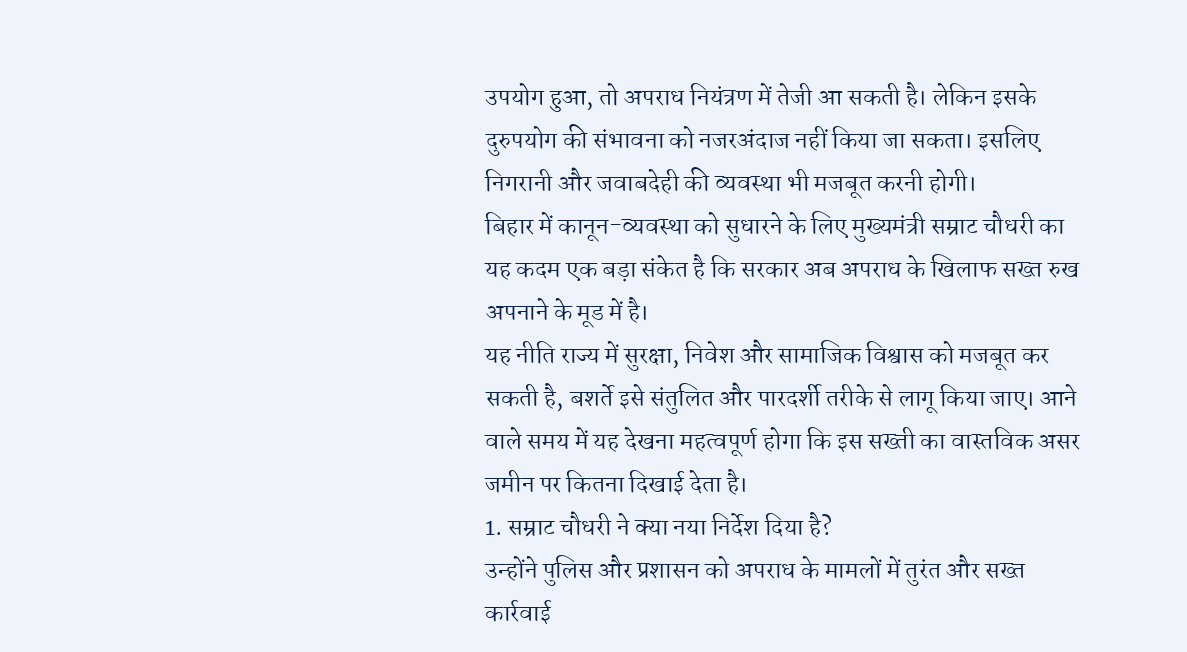उपयोग हुआ, तो अपराध नियंत्रण में तेजी आ सकती है। लेकिन इसके दुरुपयोग की संभावना को नजरअंदाज नहीं किया जा सकता। इसलिए निगरानी और जवाबदेही की व्यवस्था भी मजबूत करनी होगी।
बिहार में कानून-व्यवस्था को सुधारने के लिए मुख्यमंत्री सम्राट चौधरी का यह कदम एक बड़ा संकेत है कि सरकार अब अपराध के खिलाफ सख्त रुख अपनाने के मूड में है।
यह नीति राज्य में सुरक्षा, निवेश और सामाजिक विश्वास को मजबूत कर सकती है, बशर्ते इसे संतुलित और पारदर्शी तरीके से लागू किया जाए। आने वाले समय में यह देखना महत्वपूर्ण होगा कि इस सख्ती का वास्तविक असर जमीन पर कितना दिखाई देता है।
1. सम्राट चौधरी ने क्या नया निर्देश दिया है?
उन्होंने पुलिस और प्रशासन को अपराध के मामलों में तुरंत और सख्त कार्रवाई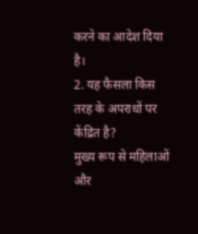करने का आदेश दिया है।
2. यह फैसला किस तरह के अपराधों पर केंद्रित है?
मुख्य रूप से महिलाओं और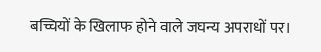बच्चियों के खिलाफ होने वाले जघन्य अपराधों पर।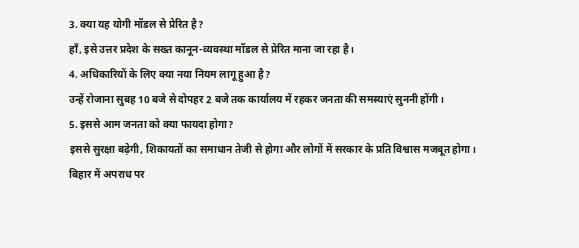3. क्या यह योगी मॉडल से प्रेरित है?
हाँ, इसे उत्तर प्रदेश के सख्त कानून-व्यवस्था मॉडल से प्रेरित माना जा रहा है।
4. अधिकारियों के लिए क्या नया नियम लागू हुआ है?
उन्हें रोजाना सुबह 10 बजे से दोपहर 2 बजे तक कार्यालय में रहकर जनता की समस्याएं सुननी होंगी।
5. इससे आम जनता को क्या फायदा होगा?
इससे सुरक्षा बढ़ेगी, शिकायतों का समाधान तेजी से होगा और लोगों में सरकार के प्रति विश्वास मजबूत होगा।
बिहार में अपराध पर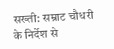सख्ती: सम्राट चौधरी के निर्देश से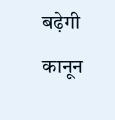बढ़ेगी कानून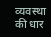व्यवस्था की धार